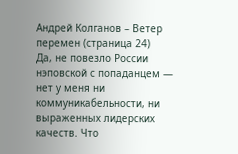Андрей Колганов – Ветер перемен (страница 24)
Да, не повезло России нэповской с попаданцем — нет у меня ни коммуникабельности, ни выраженных лидерских качеств. Что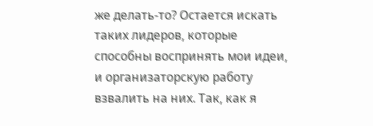же делать-то? Остается искать таких лидеров, которые способны воспринять мои идеи, и организаторскую работу взвалить на них. Так, как я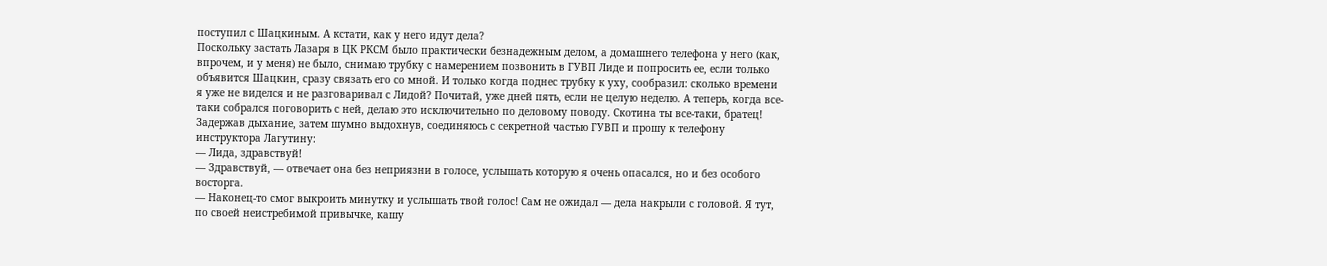поступил с Шацкиным. А кстати, как у него идут дела?
Поскольку застать Лазаря в ЦК РКСМ было практически безнадежным делом, а домашнего телефона у него (как, впрочем, и у меня) не было, снимаю трубку с намерением позвонить в ГУВП Лиде и попросить ее, если только объявится Шацкин, сразу связать его со мной. И только когда поднес трубку к уху, сообразил: сколько времени я уже не виделся и не разговаривал с Лидой? Почитай, уже дней пять, если не целую неделю. А теперь, когда все-таки собрался поговорить с ней, делаю это исключительно по деловому поводу. Скотина ты все-таки, братец!
Задержав дыхание, затем шумно выдохнув, соединяюсь с секретной частью ГУВП и прошу к телефону инструктора Лагутину:
— Лида, здравствуй!
— Здравствуй, — отвечает она без неприязни в голосе, услышать которую я очень опасался, но и без особого восторга.
— Наконец-то смог выкроить минутку и услышать твой голос! Сам не ожидал — дела накрыли с головой. Я тут, по своей неистребимой привычке, кашу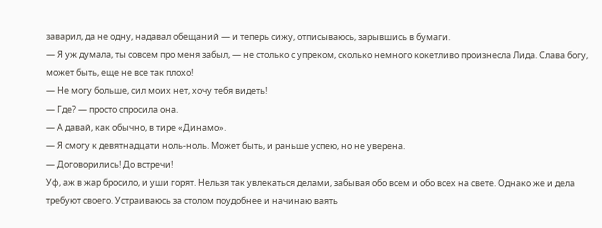заварил, да не одну, надавал обещаний — и теперь сижу, отписываюсь, зарывшись в бумаги.
— Я уж думала, ты совсем про меня забыл, — не столько с упреком, сколько немного кокетливо произнесла Лида. Слава богу, может быть, еще не все так плохо!
— Не могу больше, сил моих нет, хочу тебя видеть!
— Где? — просто спросила она.
— А давай, как обычно, в тире «Динамо».
— Я смогу к девятнадцати ноль-ноль. Может быть, и раньше успею, но не уверена.
— Договорились! До встречи!
Уф, аж в жар бросило, и уши горят. Нельзя так увлекаться делами, забывая обо всем и обо всех на свете. Однако же и дела требуют своего. Устраиваюсь за столом поудобнее и начинаю ваять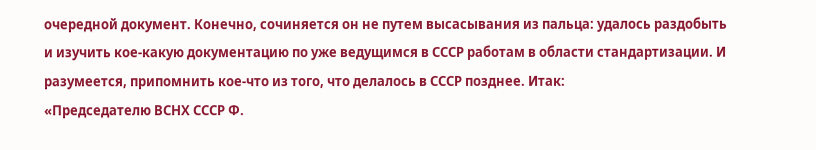очередной документ. Конечно, сочиняется он не путем высасывания из пальца: удалось раздобыть и изучить кое-какую документацию по уже ведущимся в СССР работам в области стандартизации. И разумеется, припомнить кое-что из того, что делалось в СССР позднее. Итак:
«Председателю ВСНХ СССР Ф.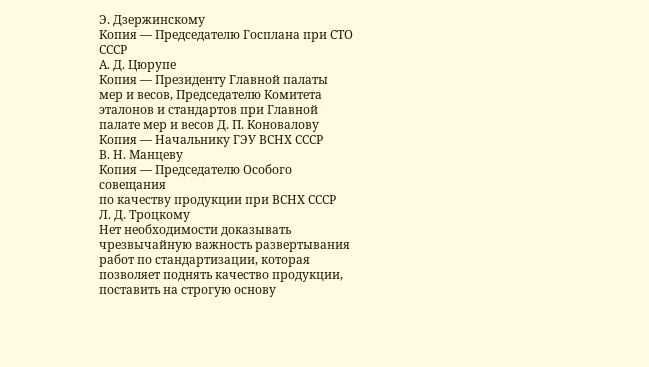Э. Дзержинскому
Копия — Председателю Госплана при СТО СССР
А. Д. Цюрупе
Копия — Президенту Главной палаты
мер и весов, Председателю Комитета
эталонов и стандартов при Главной
палате мер и весов Д. П. Коновалову
Копия — Начальнику ГЭУ ВСНХ СССР
В. Н. Манцеву
Копия — Председателю Особого совещания
по качеству продукции при ВСНХ СССР
Л. Д. Троцкому
Нет необходимости доказывать чрезвычайную важность развертывания работ по стандартизации, которая позволяет поднять качество продукции, поставить на строгую основу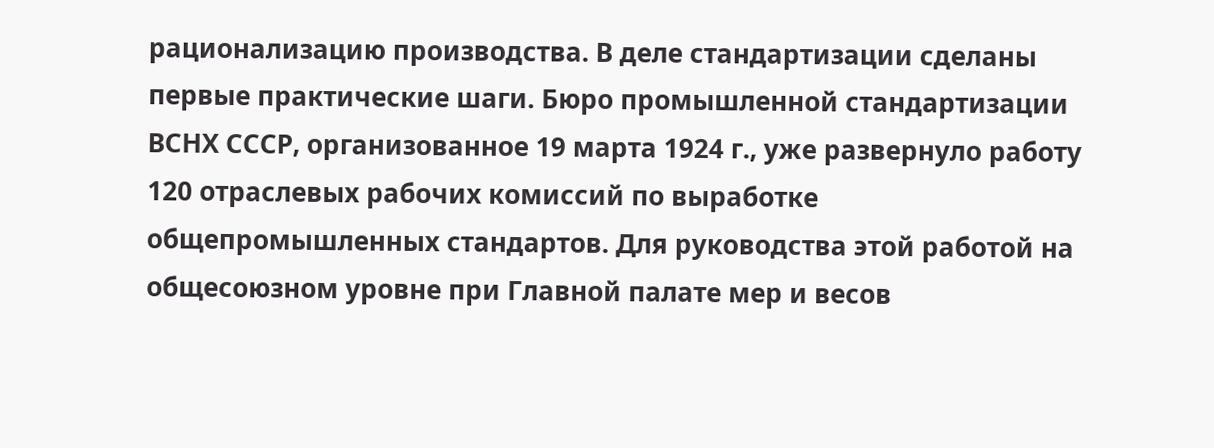рационализацию производства. В деле стандартизации сделаны первые практические шаги. Бюро промышленной стандартизации ВСНХ СССР, организованное 19 марта 1924 г., уже развернуло работу 120 отраслевых рабочих комиссий по выработке общепромышленных стандартов. Для руководства этой работой на общесоюзном уровне при Главной палате мер и весов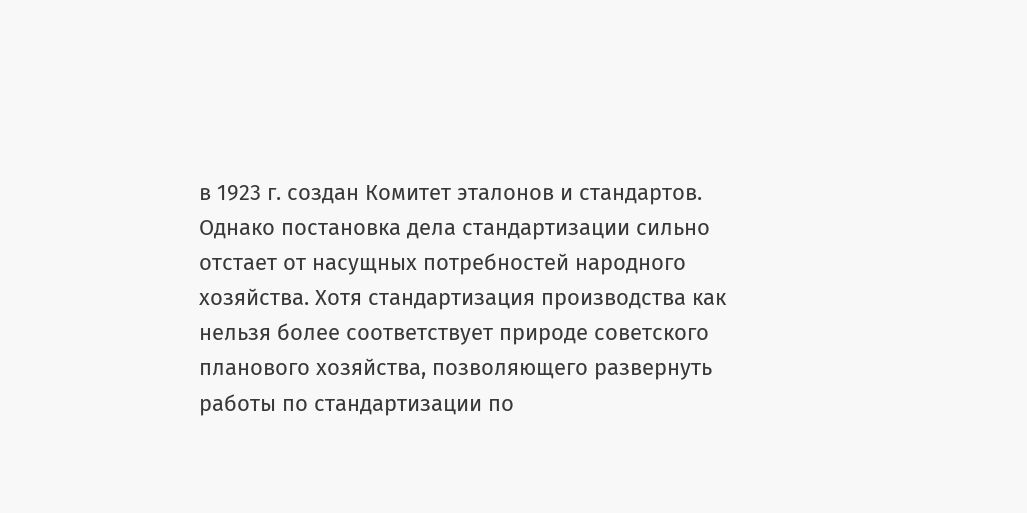в 1923 г. создан Комитет эталонов и стандартов.
Однако постановка дела стандартизации сильно отстает от насущных потребностей народного хозяйства. Хотя стандартизация производства как нельзя более соответствует природе советского планового хозяйства, позволяющего развернуть работы по стандартизации по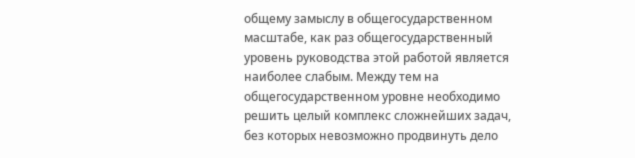общему замыслу в общегосударственном масштабе, как раз общегосударственный уровень руководства этой работой является наиболее слабым. Между тем на общегосударственном уровне необходимо решить целый комплекс сложнейших задач, без которых невозможно продвинуть дело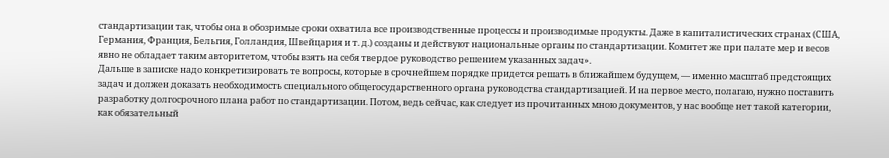стандартизации так, чтобы она в обозримые сроки охватила все производственные процессы и производимые продукты. Даже в капиталистических странах (США, Германия, Франция, Бельгия, Голландия, Швейцария и т. д.) созданы и действуют национальные органы по стандартизации. Комитет же при палате мер и весов явно не обладает таким авторитетом, чтобы взять на себя твердое руководство решением указанных задач».
Дальше в записке надо конкретизировать те вопросы, которые в срочнейшем порядке придется решать в ближайшем будущем, — именно масштаб предстоящих задач и должен доказать необходимость специального общегосударственного органа руководства стандартизацией. И на первое место, полагаю, нужно поставить разработку долгосрочного плана работ по стандартизации. Потом, ведь сейчас, как следует из прочитанных мною документов, у нас вообще нет такой категории, как обязательный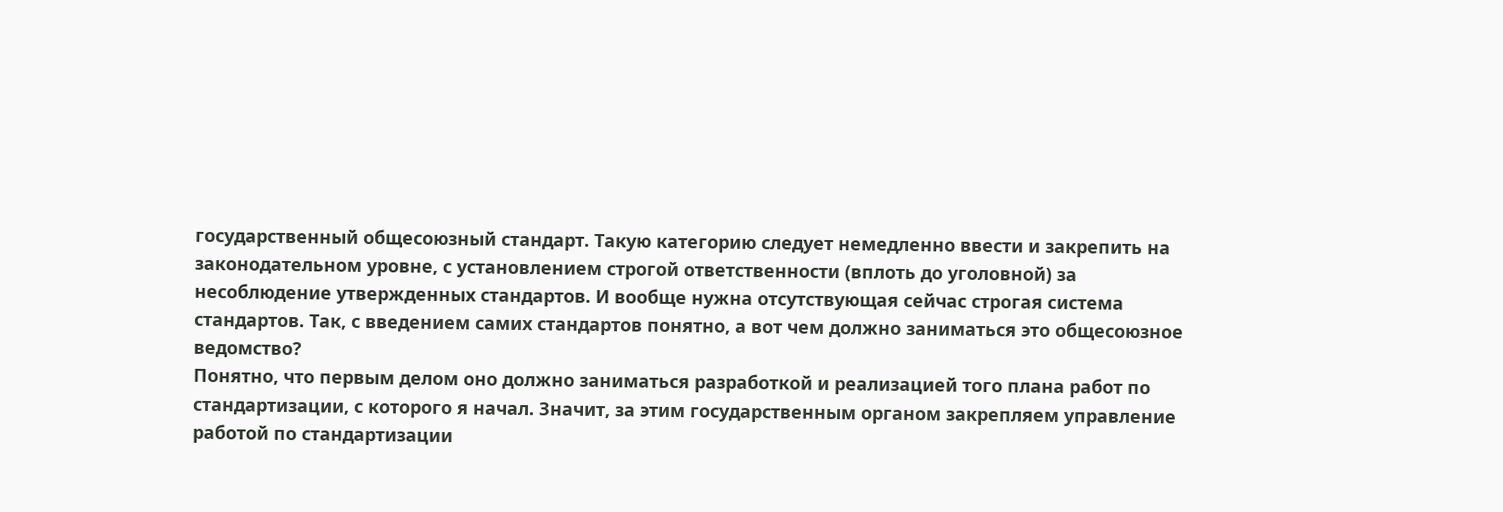государственный общесоюзный стандарт. Такую категорию следует немедленно ввести и закрепить на законодательном уровне, с установлением строгой ответственности (вплоть до уголовной) за несоблюдение утвержденных стандартов. И вообще нужна отсутствующая сейчас строгая система стандартов. Так, с введением самих стандартов понятно, а вот чем должно заниматься это общесоюзное ведомство?
Понятно, что первым делом оно должно заниматься разработкой и реализацией того плана работ по стандартизации, с которого я начал. Значит, за этим государственным органом закрепляем управление работой по стандартизации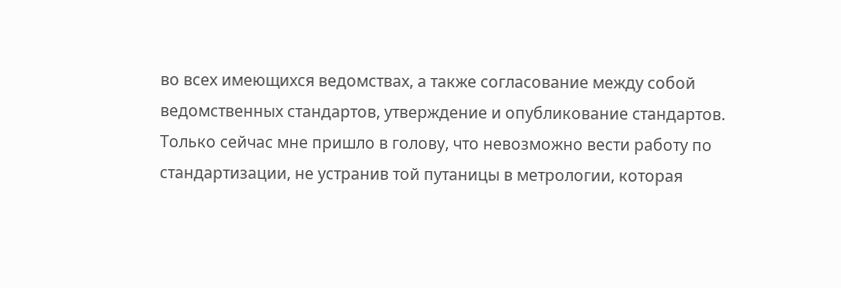во всех имеющихся ведомствах, а также согласование между собой ведомственных стандартов, утверждение и опубликование стандартов.
Только сейчас мне пришло в голову, что невозможно вести работу по стандартизации, не устранив той путаницы в метрологии, которая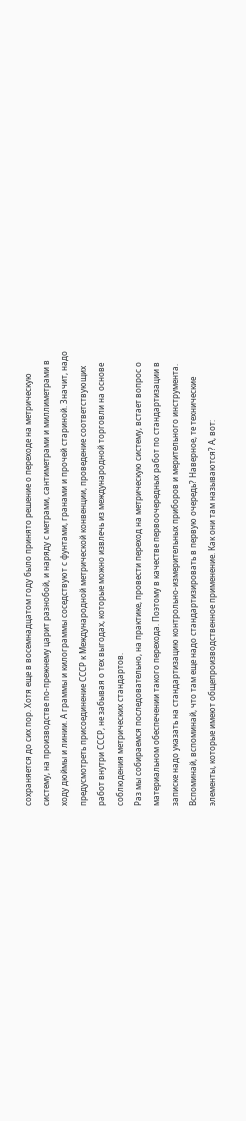сохраняется до сих пор. Хотя еще в восемнадцатом году было принято решение о переходе на метрическую систему, на производстве по-прежнему царит разнобой, и наряду с метрами, сантиметрами и миллиметрами в ходу дюймы и линии. А граммы и килограммы соседствуют с фунтами, гранами и прочей стариной. Значит, надо предусмотреть присоединение СССР к Международной метрической конвенции, проведение соответствующих работ внутри СССР, не забывая о тех выгодах, которые можно извлечь из международной торговли на основе соблюдения метрических стандартов.
Раз мы собираемся последовательно, на практике, провести переход на метрическую систему, встает вопрос о материальном обеспечении такого перехода. Поэтому в качестве первоочередных работ по стандартизации в записке надо указать на стандартизацию контрольно-измерительных приборов и мерительного инструмента. Вспоминай, вспоминай, что там еще надо стандартизировать в первую очередь? Наверное, те технические элементы, которые имеют общепроизводственное применение. Как они там называются? А, вот: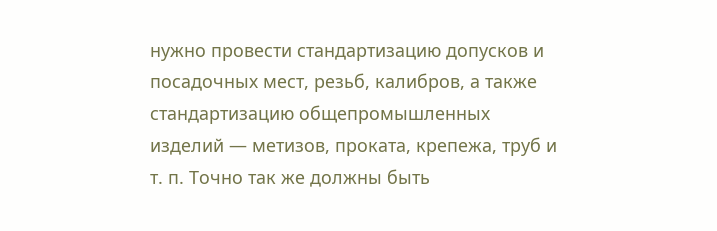нужно провести стандартизацию допусков и посадочных мест, резьб, калибров, а также стандартизацию общепромышленных изделий — метизов, проката, крепежа, труб и т. п. Точно так же должны быть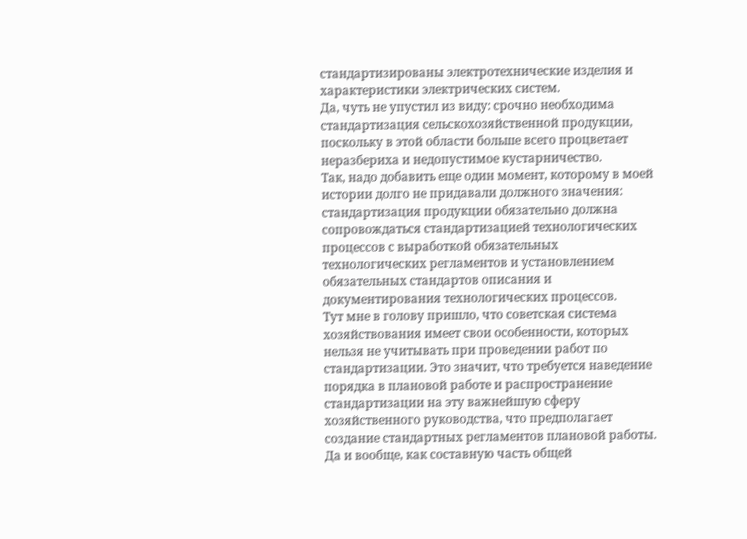стандартизированы электротехнические изделия и характеристики электрических систем.
Да, чуть не упустил из виду: срочно необходима стандартизация сельскохозяйственной продукции, поскольку в этой области больше всего процветает неразбериха и недопустимое кустарничество.
Так, надо добавить еще один момент, которому в моей истории долго не придавали должного значения: стандартизация продукции обязательно должна сопровождаться стандартизацией технологических процессов с выработкой обязательных технологических регламентов и установлением обязательных стандартов описания и документирования технологических процессов.
Тут мне в голову пришло, что советская система хозяйствования имеет свои особенности, которых нельзя не учитывать при проведении работ по стандартизации. Это значит, что требуется наведение порядка в плановой работе и распространение стандартизации на эту важнейшую сферу хозяйственного руководства, что предполагает создание стандартных регламентов плановой работы. Да и вообще, как составную часть общей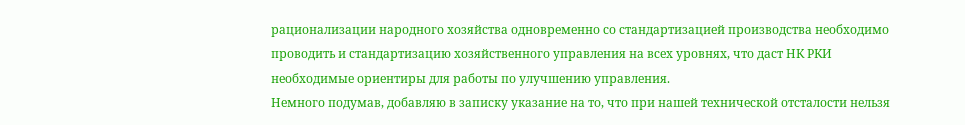рационализации народного хозяйства одновременно со стандартизацией производства необходимо проводить и стандартизацию хозяйственного управления на всех уровнях, что даст НК РКИ необходимые ориентиры для работы по улучшению управления.
Немного подумав, добавляю в записку указание на то, что при нашей технической отсталости нельзя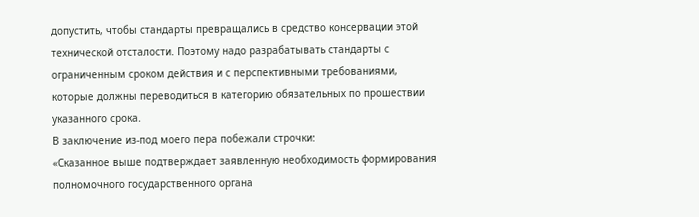допустить, чтобы стандарты превращались в средство консервации этой технической отсталости. Поэтому надо разрабатывать стандарты с ограниченным сроком действия и с перспективными требованиями, которые должны переводиться в категорию обязательных по прошествии указанного срока.
В заключение из-под моего пера побежали строчки:
«Сказанное выше подтверждает заявленную необходимость формирования полномочного государственного органа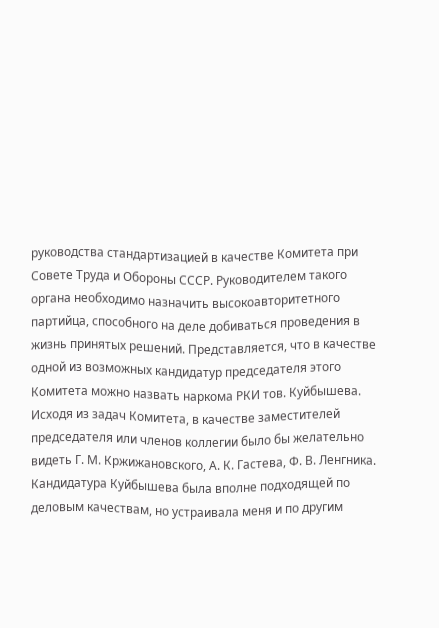руководства стандартизацией в качестве Комитета при Совете Труда и Обороны СССР. Руководителем такого органа необходимо назначить высокоавторитетного партийца, способного на деле добиваться проведения в жизнь принятых решений. Представляется, что в качестве одной из возможных кандидатур председателя этого Комитета можно назвать наркома РКИ тов. Куйбышева. Исходя из задач Комитета, в качестве заместителей председателя или членов коллегии было бы желательно видеть Г. М. Кржижановского, А. К. Гастева, Ф. В. Ленгника.
Кандидатура Куйбышева была вполне подходящей по деловым качествам, но устраивала меня и по другим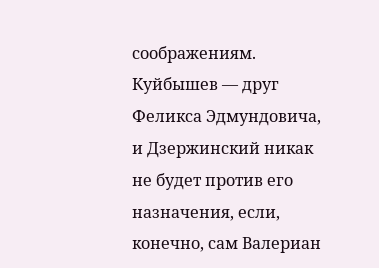соображениям. Куйбышев — друг Феликса Эдмундовича, и Дзержинский никак не будет против его назначения, если, конечно, сам Валериан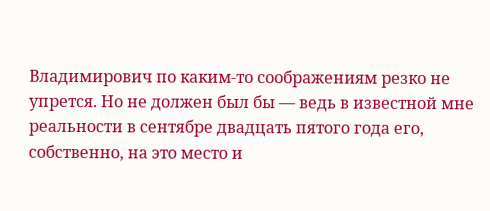Владимирович по каким-то соображениям резко не упрется. Но не должен был бы — ведь в известной мне реальности в сентябре двадцать пятого года его, собственно, на это место и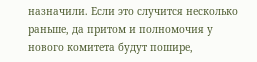назначили. Если это случится несколько раньше, да притом и полномочия у нового комитета будут пошире,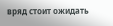вряд стоит ожидать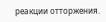реакции отторжения.